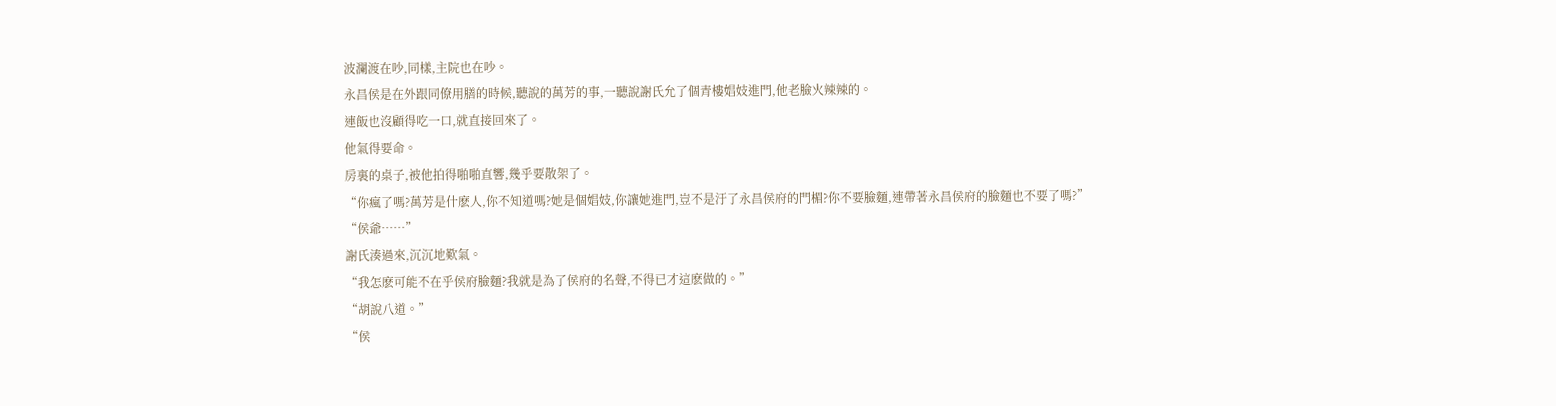波瀾渡在吵,同樣,主院也在吵。
永昌侯是在外跟同僚用膳的時候,聽說的萬芳的事,一聽說謝氏允了個青樓娼妓進門,他老臉火辣辣的。
連飯也沒顧得吃一口,就直接回來了。
他氣得要命。
房裏的桌子,被他拍得啪啪直響,幾乎要散架了。
“你瘋了嗎?萬芳是什麽人,你不知道嗎?她是個娼妓,你讓她進門,豈不是汙了永昌侯府的門楣?你不要臉麵,連帶著永昌侯府的臉麵也不要了嗎?”
“侯爺……”
謝氏湊過來,沉沉地歎氣。
“我怎麽可能不在乎侯府臉麵?我就是為了侯府的名聲,不得已才這麽做的。”
“胡說八道。”
“侯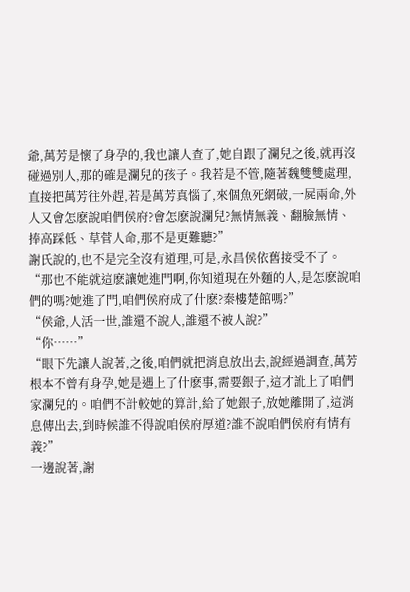爺,萬芳是懷了身孕的,我也讓人查了,她自跟了瀾兒之後,就再沒碰過別人,那的確是瀾兒的孩子。我若是不管,隨著魏雙雙處理,直接把萬芳往外趕,若是萬芳真惱了,來個魚死網破,一屍兩命,外人又會怎麽說咱們侯府?會怎麽說瀾兒?無情無義、翻臉無情、捧高踩低、草菅人命,那不是更難聽?”
謝氏說的,也不是完全沒有道理,可是,永昌侯依舊接受不了。
“那也不能就這麽讓她進門啊,你知道現在外麵的人,是怎麽說咱們的嗎?她進了門,咱們侯府成了什麽?秦樓楚館嗎?”
“侯爺,人活一世,誰還不說人,誰還不被人說?”
“你……”
“眼下先讓人說著,之後,咱們就把消息放出去,說經過調查,萬芳根本不曾有身孕,她是遇上了什麽事,需要銀子,這才訛上了咱們家瀾兒的。咱們不計較她的算計,給了她銀子,放她離開了,這消息傳出去,到時候誰不得說咱侯府厚道?誰不說咱們侯府有情有義?”
一邊說著,謝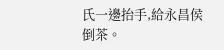氏一邊抬手,給永昌侯倒茶。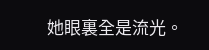她眼裏全是流光。